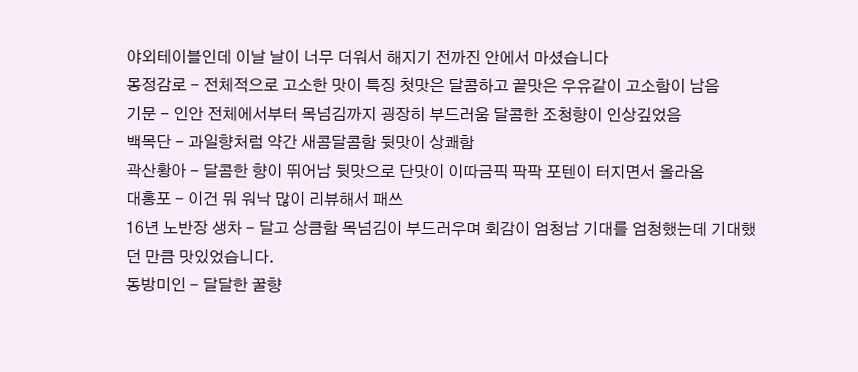야외테이블인데 이날 날이 너무 더워서 해지기 전까진 안에서 마셨습니다
몽정감로 - 전체적으로 고소한 맛이 특징 첫맛은 달콤하고 끝맛은 우유같이 고소함이 남음
기문 - 인안 전체에서부터 목넘김까지 굉장히 부드러움 달콤한 조청향이 인상깊었음
백목단 - 과일향처럼 약간 새콤달콤함 뒷맛이 상쾌함
곽산황아 - 달콤한 향이 뛰어남 뒷맛으로 단맛이 이따금픽 팍팍 포텐이 터지면서 올라옴
대홍포 - 이건 뭐 워낙 많이 리뷰해서 패쓰
16년 노반장 생차 - 달고 상큼함 목넘김이 부드러우며 회감이 엄청남 기대를 엄청했는데 기대했던 만큼 맛있었습니다.
동방미인 - 달달한 꿀향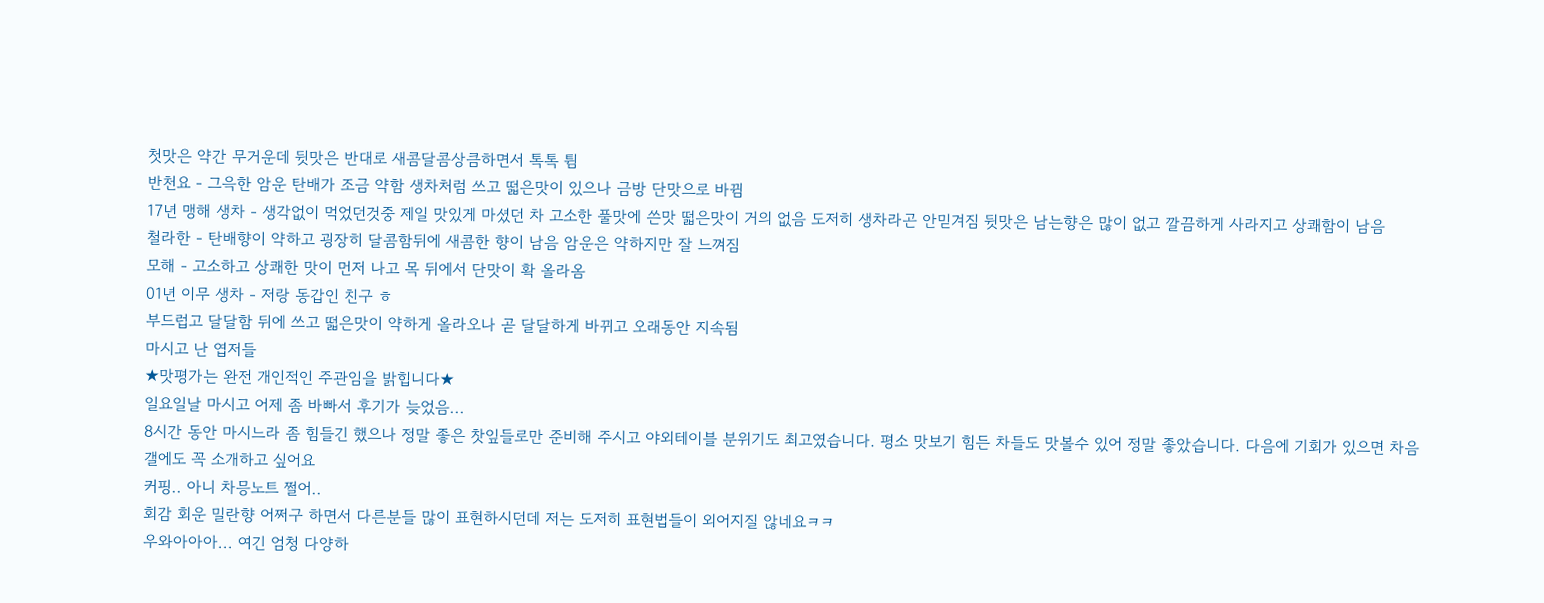첫맛은 약간 무거운데 뒷맛은 반대로 새콤달콤상큼하면서 톡톡 튐
반천요 - 그윽한 암운 탄배가 조금 약함 생차처럼 쓰고 떫은맛이 있으나 금방 단맛으로 바뀜
17년 맹해 생차 - 생각없이 먹었던것중 제일 맛있게 마셨던 차 고소한 풀맛에 쓴맛 떫은맛이 거의 없음 도저히 생차라곤 안믿겨짐 뒷맛은 남는향은 많이 없고 깔끔하게 사라지고 상쾌함이 남음
철라한 - 탄배향이 약하고 굉장히 달콤함뒤에 새콤한 향이 남음 암운은 약하지만 잘 느껴짐
모해 - 고소하고 상쾌한 맛이 먼저 나고 목 뒤에서 단맛이 확 올라옴
01년 이무 생차 - 저랑 동갑인 친구 ㅎ
부드럽고 달달함 뒤에 쓰고 떫은맛이 약하게 올라오나 곧 달달하게 바뀌고 오래동안 지속됨
마시고 난 엽저들
★맛평가는 완전 개인적인 주관임을 밝힙니다★
일요일날 마시고 어제 좀 바빠서 후기가 늦었음...
8시간 동안 마시느라 좀 힘들긴 했으나 정말 좋은 찻잎들로만 준비해 주시고 야외테이블 분위기도 최고였습니다. 평소 맛보기 힘든 차들도 맛볼수 있어 정말 좋았습니다. 다음에 기회가 있으면 차음갤에도 꼭 소개하고 싶어요
커핑.. 아니 차믕노트 쩔어..
회감 회운 밀란향 어쩌구 하면서 다른분들 많이 표현하시던데 저는 도저히 표현법들이 외어지질 않네요ㅋㅋ
우와아아아... 여긴 엄청 다양하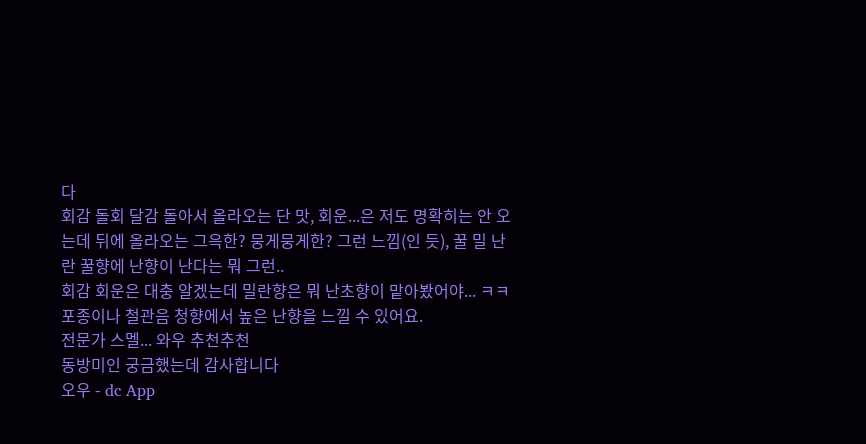다
회감 돌회 달감 돌아서 올라오는 단 맛, 회운...은 저도 명확히는 안 오는데 뒤에 올라오는 그윽한? 뭉게뭉게한? 그런 느낌(인 듯), 꿀 밀 난 란 꿀향에 난향이 난다는 뭐 그런..
회감 회운은 대충 알겠는데 밀란향은 뭐 난초향이 맡아봤어야... ㅋㅋ
포종이나 철관음 청향에서 높은 난향을 느낄 수 있어요.
전문가 스멜... 와우 추천추천
동방미인 궁금했는데 감사합니다
오우 - dc App